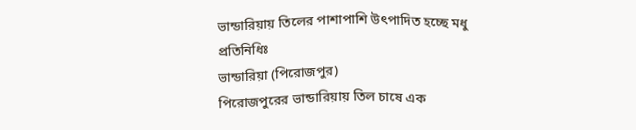ভান্ডারিয়ায় তিলের পাশাপাশি উৎপাদিত হচ্ছে মধু
প্রতিনিধিঃ
ভান্ডারিয়া (পিরোজপুর)
পিরোজপুরের ভান্ডারিয়ায় তিল চাষে এক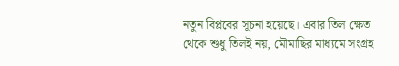নতুন বিপ্লবের সূচনা হয়েছে। এবার তিল ক্ষেত থেকে শুধু তিলই নয়, মৌমাছির মাধ্যমে সংগ্রহ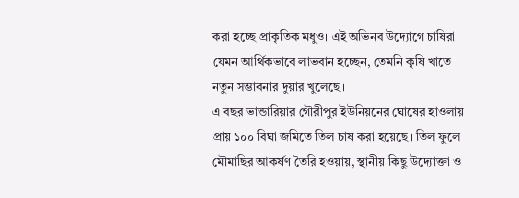করা হচ্ছে প্রাকৃতিক মধুও। এই অভিনব উদ্যোগে চাষিরা যেমন আর্থিকভাবে লাভবান হচ্ছেন, তেমনি কৃষি খাতে নতুন সম্ভাবনার দুয়ার খুলেছে।
এ বছর ভান্ডারিয়ার গৌরীপুর ইউনিয়নের ঘোষের হাওলায় প্রায় ১০০ বিঘা জমিতে তিল চাষ করা হয়েছে। তিল ফুলে মৌমাছির আকর্ষণ তৈরি হওয়ায়, স্থানীয় কিছু উদ্যোক্তা ও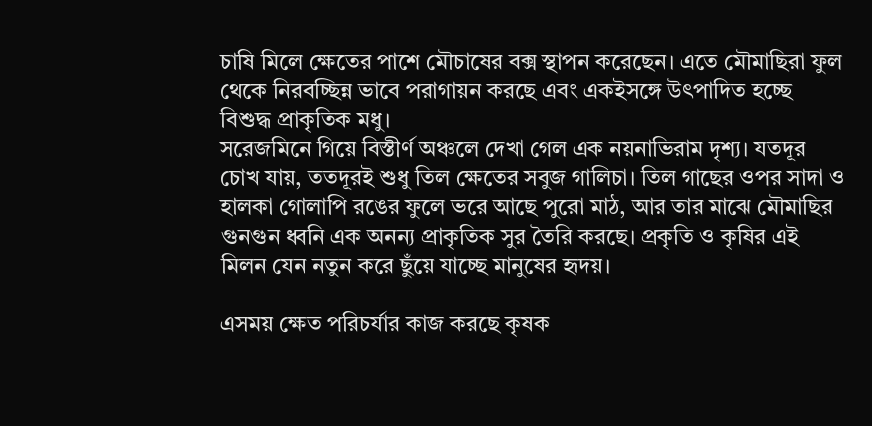চাষি মিলে ক্ষেতের পাশে মৌচাষের বক্স স্থাপন করেছেন। এতে মৌমাছিরা ফুল থেকে নিরবচ্ছিন্ন ভাবে পরাগায়ন করছে এবং একইসঙ্গে উৎপাদিত হচ্ছে বিশুদ্ধ প্রাকৃতিক মধু।
সরেজমিনে গিয়ে বিস্তীর্ণ অঞ্চলে দেখা গেল এক নয়নাভিরাম দৃশ্য। যতদূর চোখ যায়, ততদূরই শুধু তিল ক্ষেতের সবুজ গালিচা। তিল গাছের ওপর সাদা ও হালকা গোলাপি রঙের ফুলে ভরে আছে পুরো মাঠ, আর তার মাঝে মৌমাছির গুনগুন ধ্বনি এক অনন্য প্রাকৃতিক সুর তৈরি করছে। প্রকৃতি ও কৃষির এই মিলন যেন নতুন করে ছুঁয়ে যাচ্ছে মানুষের হৃদয়।

এসময় ক্ষেত পরিচর্যার কাজ করছে কৃষক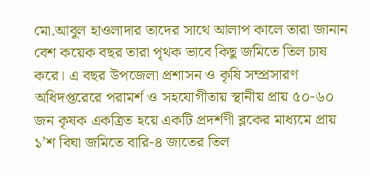মো.আবুল হাওলাদার তাদের সাথে আলাপ কালে তারা জানান বেশ কয়েক বছর তারা পৃথক ভাবে কিছু জমিতে তিল চাষ করে। এ বছর উপজেলা প্রশাসন ও কৃষি সম্প্রসারণ অধিদপ্তরেরে পরামর্শ ও সহযোগীতায় স্থানীয় প্রায় ৫০-৬০ জন কৃষক একত্রিত হয়ে একটি প্রদর্শণী ব্লকের মাধ্যমে প্রায় ১’শ বিঘা জমিতে বারি-৪ জাতের তিল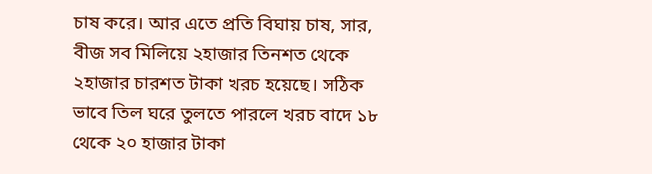চাষ করে। আর এতে প্রতি বিঘায় চাষ, সার, বীজ সব মিলিয়ে ২হাজার তিনশত থেকে ২হাজার চারশত টাকা খরচ হয়েছে। সঠিক ভাবে তিল ঘরে তুলতে পারলে খরচ বাদে ১৮ থেকে ২০ হাজার টাকা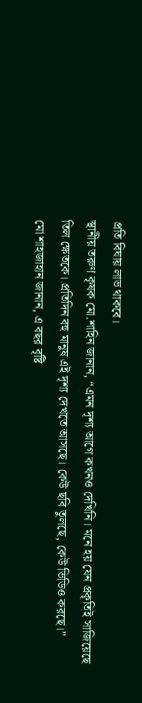প্রতি বিঘায় লাভ থাকবে।
স্থানীয় তরুণ কৃষক মো.শাহিন জানান, “এমন দৃশ্য আগে কখনও দেখিনি। মনে হয় যেন প্রকৃতিই সাজিয়েছে তিল ক্ষেতকে। প্রতিদিন বহু মানুষ এই দৃশ্য দেখতে আসছে। কেউ ছবি তুলছে, কেউ ভিডিও করছে।”
মো শাহজাহান জানান, এ বছর বৃষ্টি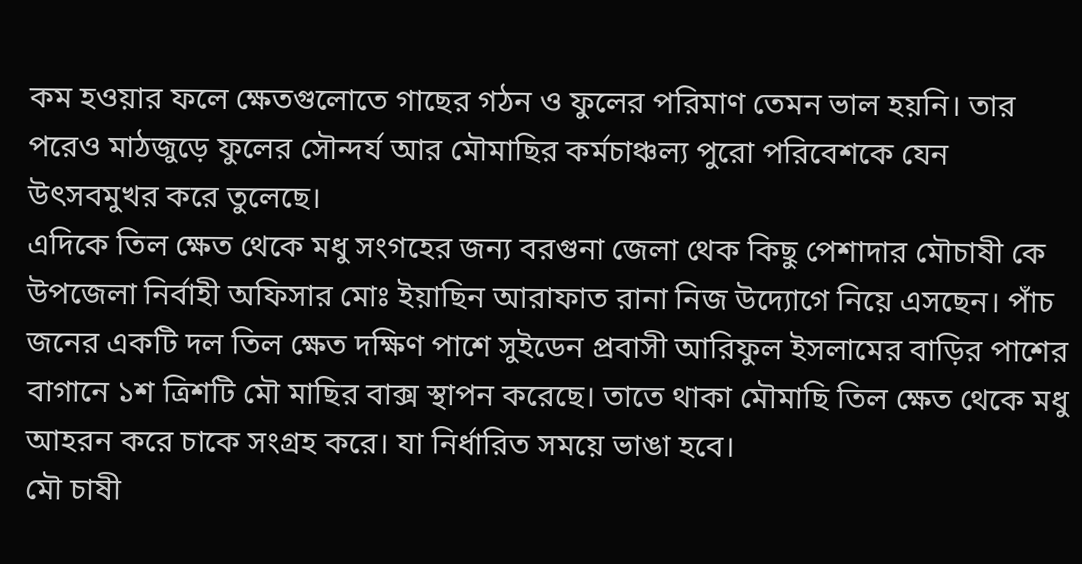কম হওয়ার ফলে ক্ষেতগুলোতে গাছের গঠন ও ফুলের পরিমাণ তেমন ভাল হয়নি। তার পরেও মাঠজুড়ে ফুলের সৌন্দর্য আর মৌমাছির কর্মচাঞ্চল্য পুরো পরিবেশকে যেন উৎসবমুখর করে তুলেছে।
এদিকে তিল ক্ষেত থেকে মধু সংগহের জন্য বরগুনা জেলা থেক কিছু পেশাদার মৌচাষী কে উপজেলা নির্বাহী অফিসার মোঃ ইয়াছিন আরাফাত রানা নিজ উদ্যোগে নিয়ে এসছেন। পাঁচ জনের একটি দল তিল ক্ষেত দক্ষিণ পাশে সুইডেন প্রবাসী আরিফুল ইসলামের বাড়ির পাশের বাগানে ১শ ত্রিশটি মৌ মাছির বাক্স স্থাপন করেছে। তাতে থাকা মৌমাছি তিল ক্ষেত থেকে মধু আহরন করে চাকে সংগ্রহ করে। যা নির্ধারিত সময়ে ভাঙা হবে।
মৌ চাষী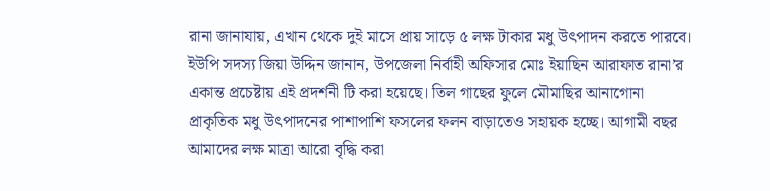রানা জানাযায়, এখান থেকে দুই মাসে প্রায় সাড়ে ৫ লক্ষ টাকার মধু উৎপাদন করতে পারবে।
ইউপি সদস্য জিয়া উদ্দিন জানান, উপজেলা নির্বাহী অফিসার মোঃ ইয়াছিন আরাফাত রানা’র একান্ত প্রচেষ্টায় এই প্রদর্শনী টি করা হয়েছে। তিল গাছের ফুলে মৌমাছির আনাগোনা প্রাকৃতিক মধু উৎপাদনের পাশাপাশি ফসলের ফলন বাড়াতেও সহায়ক হচ্ছে। আগামী বছর আমাদের লক্ষ মাত্রা আরো বৃদ্ধি করা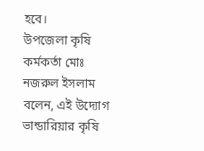হবে।
উপজেলা কৃষি কর্মকর্তা মোঃ নজরুল ইসলাম বলেন, এই উদ্যোগ ভান্ডারিয়ার কৃষি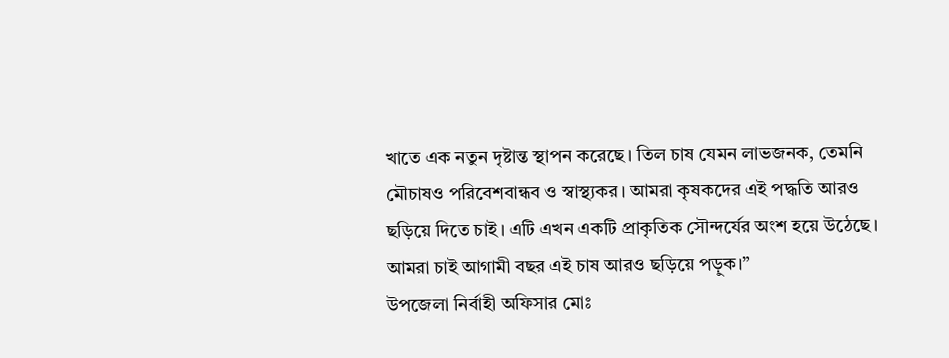খাতে এক নতুন দৃষ্টান্ত স্থাপন করেছে। তিল চাষ যেমন লাভজনক, তেমনি মৌচাষও পরিবেশবান্ধব ও স্বাস্থ্যকর। আমরা কৃষকদের এই পদ্ধতি আরও ছড়িয়ে দিতে চাই। এটি এখন একটি প্রাকৃতিক সৌন্দর্যের অংশ হয়ে উঠেছে। আমরা চাই আগামী বছর এই চাষ আরও ছড়িয়ে পড়ুক।”
উপজেলা নির্বাহী অফিসার মোঃ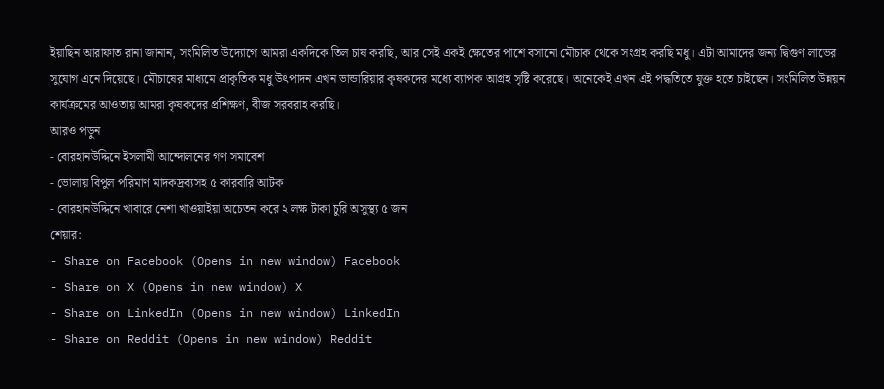ইয়াছিন আরাফাত রানা জানান, সংমিলিত উদ্যোগে আমরা একদিকে তিল চাষ করছি, আর সেই একই ক্ষেতের পাশে বসানো মৌচাক থেকে সংগ্রহ করছি মধু। এটা আমাদের জন্য দ্বিগুণ লাভের সুযোগ এনে দিয়েছে। মৌচাষের মাধ্যমে প্রাকৃতিক মধু উৎপাদন এখন ভান্ডারিয়ার কৃষকদের মধ্যে ব্যাপক আগ্রহ সৃষ্টি করেছে। অনেকেই এখন এই পদ্ধতিতে যুক্ত হতে চাইছেন। সংমিলিত উন্নয়ন কার্যক্রমের আওতায় আমরা কৃষকদের প্রশিক্ষণ, বীজ সরবরাহ করছি।
আরও পড়ুন
- বোরহানউদ্দিনে ইসলামী আন্দোলনের গণ সমাবেশ
- ভোলায় বিপুল পরিমাণ মাদকদ্রব্যসহ ৫ কারবারি আটক
- বোরহানউদ্দিনে খাবারে নেশা খাওয়াইয়া অচেতন করে ২ লক্ষ টাকা চুরি অসুস্থ্য ৫ জন
শেয়ার:
- Share on Facebook (Opens in new window) Facebook
- Share on X (Opens in new window) X
- Share on LinkedIn (Opens in new window) LinkedIn
- Share on Reddit (Opens in new window) Reddit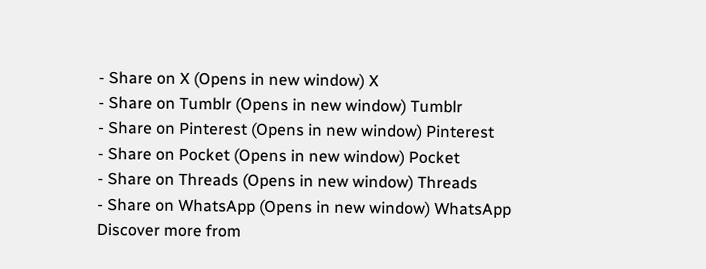- Share on X (Opens in new window) X
- Share on Tumblr (Opens in new window) Tumblr
- Share on Pinterest (Opens in new window) Pinterest
- Share on Pocket (Opens in new window) Pocket
- Share on Threads (Opens in new window) Threads
- Share on WhatsApp (Opens in new window) WhatsApp
Discover more from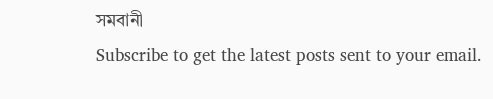সমবানী
Subscribe to get the latest posts sent to your email.